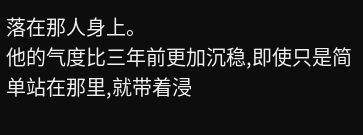落在那人身上。
他的气度比三年前更加沉稳,即使只是简单站在那里,就带着浸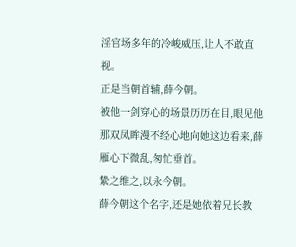淫官场多年的冷峻威压,让人不敢直视。
正是当朝首辅,薛今朝。
被他一剑穿心的场景历历在目,眼见他那双凤眸漫不经心地向她这边看来,薛雁心下微乱,匆忙垂首。
絷之维之,以永今朝。
薛今朝这个名字,还是她依着兄长教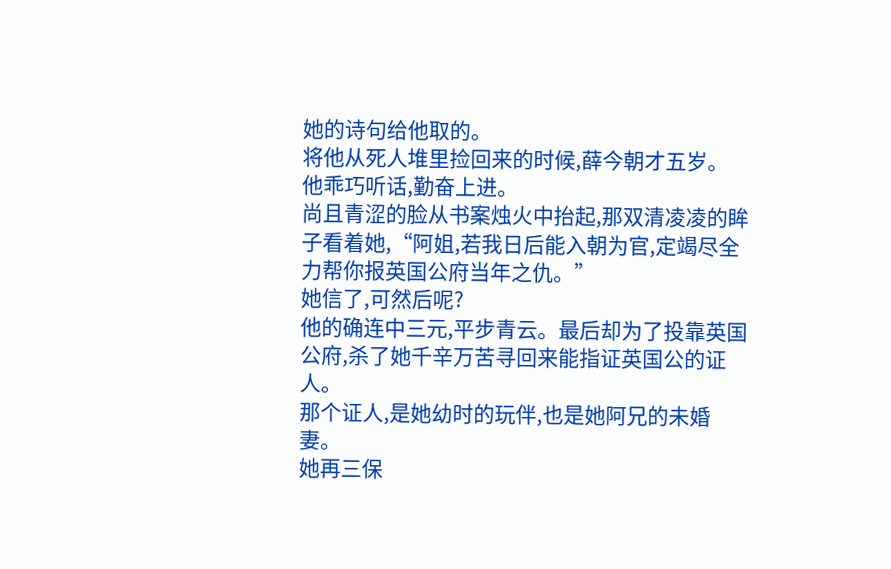她的诗句给他取的。
将他从死人堆里捡回来的时候,薛今朝才五岁。
他乖巧听话,勤奋上进。
尚且青涩的脸从书案烛火中抬起,那双清凌凌的眸子看着她,“阿姐,若我日后能入朝为官,定竭尽全力帮你报英国公府当年之仇。”
她信了,可然后呢?
他的确连中三元,平步青云。最后却为了投靠英国公府,杀了她千辛万苦寻回来能指证英国公的证人。
那个证人,是她幼时的玩伴,也是她阿兄的未婚妻。
她再三保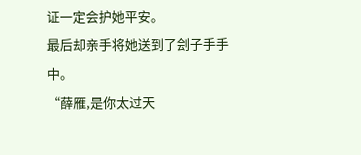证一定会护她平安。
最后却亲手将她送到了刽子手手中。
“薛雁,是你太过天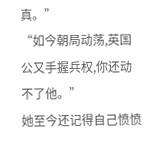真。”
“如今朝局动荡,英国公又手握兵权,你还动不了他。”
她至今还记得自己愤愤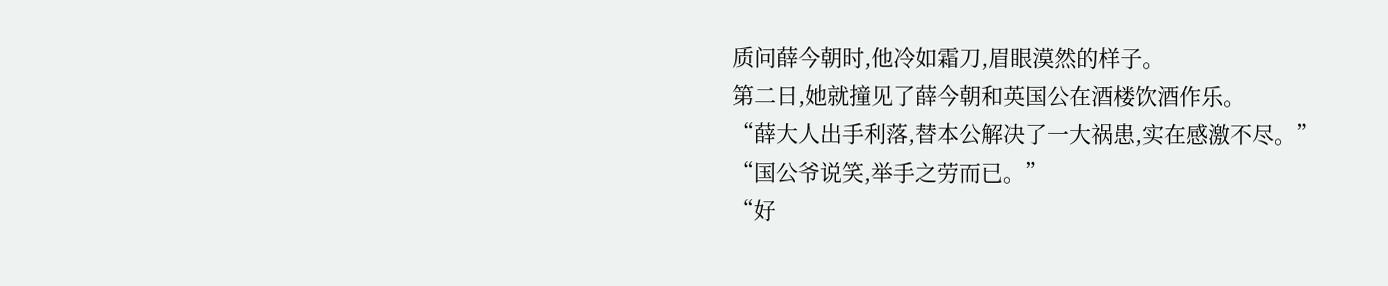质问薛今朝时,他冷如霜刀,眉眼漠然的样子。
第二日,她就撞见了薛今朝和英国公在酒楼饮酒作乐。
“薛大人出手利落,替本公解决了一大祸患,实在感激不尽。”
“国公爷说笑,举手之劳而已。”
“好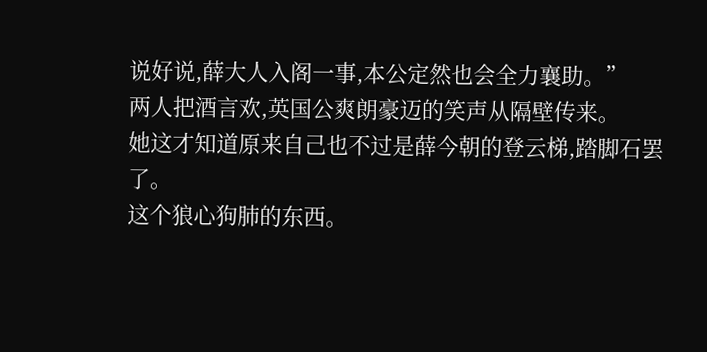说好说,薛大人入阁一事,本公定然也会全力襄助。”
两人把酒言欢,英国公爽朗豪迈的笑声从隔壁传来。
她这才知道原来自己也不过是薛今朝的登云梯,踏脚石罢了。
这个狼心狗肺的东西。